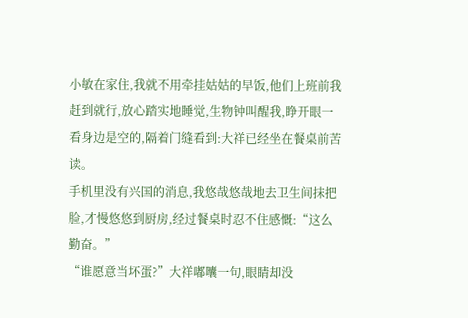小敏在家住,我就不用牵挂姑姑的早饭,他们上班前我赶到就行,放心踏实地睡觉,生物钟叫醒我,睁开眼一看身边是空的,隔着门缝看到:大祥已经坐在餐桌前苦读。
手机里没有兴国的消息,我悠哉悠哉地去卫生间抹把脸,才慢悠悠到厨房,经过餐桌时忍不住感慨:“这么勤奋。”
“谁愿意当坏蛋?”大祥嘟囔一句,眼睛却没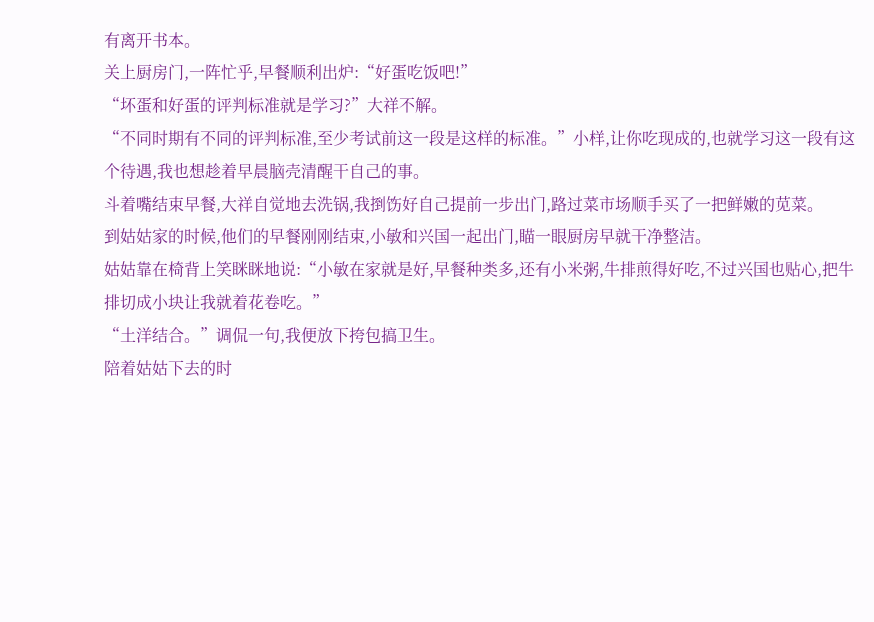有离开书本。
关上厨房门,一阵忙乎,早餐顺利出炉:“好蛋吃饭吧!”
“坏蛋和好蛋的评判标准就是学习?”大祥不解。
“不同时期有不同的评判标准,至少考试前这一段是这样的标准。”小样,让你吃现成的,也就学习这一段有这个待遇,我也想趁着早晨脑壳清醒干自己的事。
斗着嘴结束早餐,大祥自觉地去洗锅,我捯饬好自己提前一步出门,路过菜市场顺手买了一把鲜嫩的苋菜。
到姑姑家的时候,他们的早餐刚刚结束,小敏和兴国一起出门,瞄一眼厨房早就干净整洁。
姑姑靠在椅背上笑眯眯地说:“小敏在家就是好,早餐种类多,还有小米粥,牛排煎得好吃,不过兴国也贴心,把牛排切成小块让我就着花卷吃。”
“土洋结合。”调侃一句,我便放下挎包搞卫生。
陪着姑姑下去的时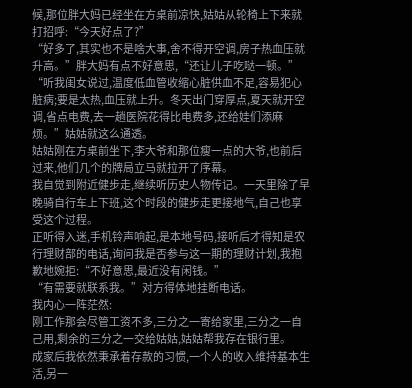候,那位胖大妈已经坐在方桌前凉快,姑姑从轮椅上下来就打招呼:“今天好点了?”
“好多了,其实也不是啥大事,舍不得开空调,房子热血压就升高。”胖大妈有点不好意思,“还让儿子吃哒一顿。”
“听我闺女说过,温度低血管收缩心脏供血不足,容易犯心脏病;要是太热,血压就上升。冬天出门穿厚点,夏天就开空调,省点电费,去一趟医院花得比电费多,还给娃们添麻烦。”姑姑就这么通透。
姑姑刚在方桌前坐下,李大爷和那位瘦一点的大爷,也前后过来,他们几个的牌局立马就拉开了序幕。
我自觉到附近健步走,继续听历史人物传记。一天里除了早晚骑自行车上下班,这个时段的健步走更接地气,自己也享受这个过程。
正听得入迷,手机铃声响起,是本地号码,接听后才得知是农行理财部的电话,询问我是否参与这一期的理财计划,我抱歉地婉拒:“不好意思,最近没有闲钱。”
“有需要就联系我。”对方得体地挂断电话。
我内心一阵茫然:
刚工作那会尽管工资不多,三分之一寄给家里,三分之一自己用,剩余的三分之一交给姑姑,姑姑帮我存在银行里。
成家后我依然秉承着存款的习惯,一个人的收入维持基本生活,另一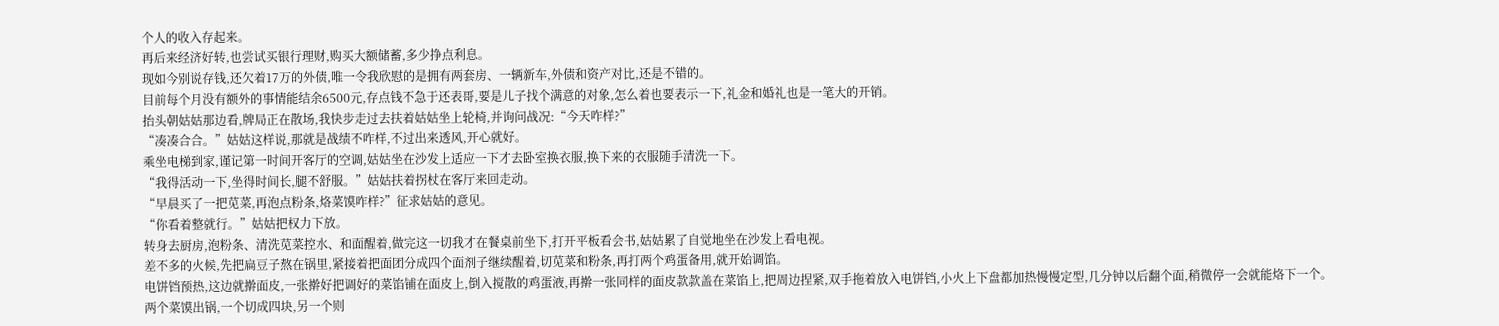个人的收入存起来。
再后来经济好转,也尝试买银行理财,购买大额储蓄,多少挣点利息。
现如今别说存钱,还欠着17万的外债,唯一令我欣慰的是拥有两套房、一辆新车,外债和资产对比,还是不错的。
目前每个月没有额外的事情能结余6500元,存点钱不急于还表哥,要是儿子找个满意的对象,怎么着也要表示一下,礼金和婚礼也是一笔大的开销。
抬头朝姑姑那边看,牌局正在散场,我快步走过去扶着姑姑坐上轮椅,并询问战况:“今天咋样?”
“凑凑合合。”姑姑这样说,那就是战绩不咋样,不过出来透风,开心就好。
乘坐电梯到家,谨记第一时间开客厅的空调,姑姑坐在沙发上适应一下才去卧室换衣服,换下来的衣服随手清洗一下。
“我得活动一下,坐得时间长,腿不舒服。”姑姑扶着拐杖在客厅来回走动。
“早晨买了一把苋菜,再泡点粉条,烙菜馍咋样?”征求姑姑的意见。
“你看着整就行。”姑姑把权力下放。
转身去厨房,泡粉条、清洗苋菜控水、和面醒着,做完这一切我才在餐桌前坐下,打开平板看会书,姑姑累了自觉地坐在沙发上看电视。
差不多的火候,先把扁豆子熬在锅里,紧接着把面团分成四个面剂子继续醒着,切苋菜和粉条,再打两个鸡蛋备用,就开始调馅。
电饼铛预热,这边就擀面皮,一张擀好把调好的菜馅铺在面皮上,倒入搅散的鸡蛋液,再擀一张同样的面皮款款盖在菜馅上,把周边捏紧,双手拖着放入电饼铛,小火上下盘都加热慢慢定型,几分钟以后翻个面,稍微停一会就能烙下一个。
两个菜馍出锅,一个切成四块,另一个则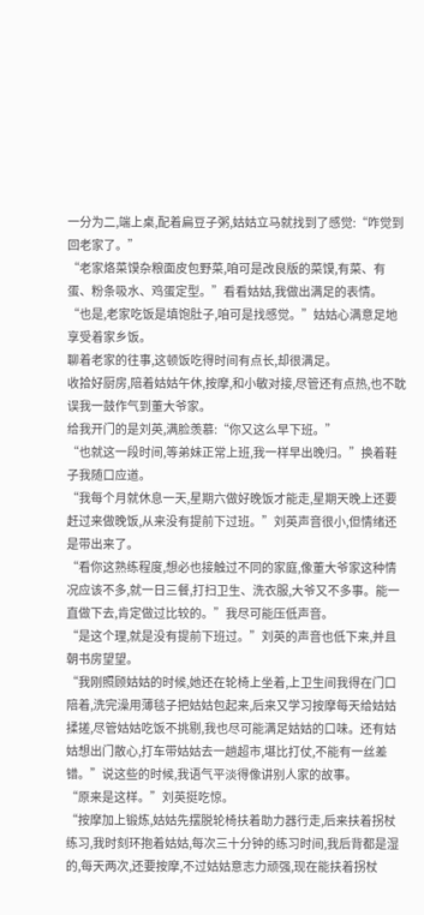一分为二,端上桌,配着扁豆子粥,姑姑立马就找到了感觉:“咋觉到回老家了。”
“老家烙菜馍杂粮面皮包野菜,咱可是改良版的菜馍,有菜、有蛋、粉条吸水、鸡蛋定型。”看看姑姑,我做出满足的表情。
“也是,老家吃饭是填饱肚子,咱可是找感觉。”姑姑心满意足地享受着家乡饭。
聊着老家的往事,这顿饭吃得时间有点长,却很满足。
收拾好厨房,陪着姑姑午休,按摩,和小敏对接,尽管还有点热,也不耽误我一鼓作气到董大爷家。
给我开门的是刘英,满脸羡慕:“你又这么早下班。”
“也就这一段时间,等弟妹正常上班,我一样早出晚归。”换着鞋子我随口应道。
“我每个月就休息一天,星期六做好晚饭才能走,星期天晚上还要赶过来做晚饭,从来没有提前下过班。”刘英声音很小,但情绪还是带出来了。
“看你这熟练程度,想必也接触过不同的家庭,像董大爷家这种情况应该不多,就一日三餐,打扫卫生、洗衣服,大爷又不多事。能一直做下去,肯定做过比较的。”我尽可能压低声音。
“是这个理,就是没有提前下班过。”刘英的声音也低下来,并且朝书房望望。
“我刚照顾姑姑的时候,她还在轮椅上坐着,上卫生间我得在门口陪着,洗完澡用薄毯子把姑姑包起来,后来又学习按摩每天给姑姑揉搓,尽管姑姑吃饭不挑剔,我也尽可能满足姑姑的口味。还有姑姑想出门散心,打车带姑姑去一趟超市,堪比打仗,不能有一丝差错。”说这些的时候,我语气平淡得像讲别人家的故事。
“原来是这样。”刘英挺吃惊。
“按摩加上锻炼,姑姑先摆脱轮椅扶着助力器行走,后来扶着拐杖练习,我时刻环抱着姑姑,每次三十分钟的练习时间,我后背都是湿的,每天两次,还要按摩,不过姑姑意志力顽强,现在能扶着拐杖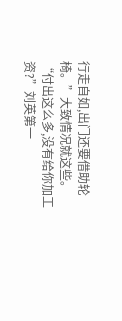行走自如,出门还要借助轮椅。”大致情况就这些。
“付出这么多,没有给你加工资?”刘英第一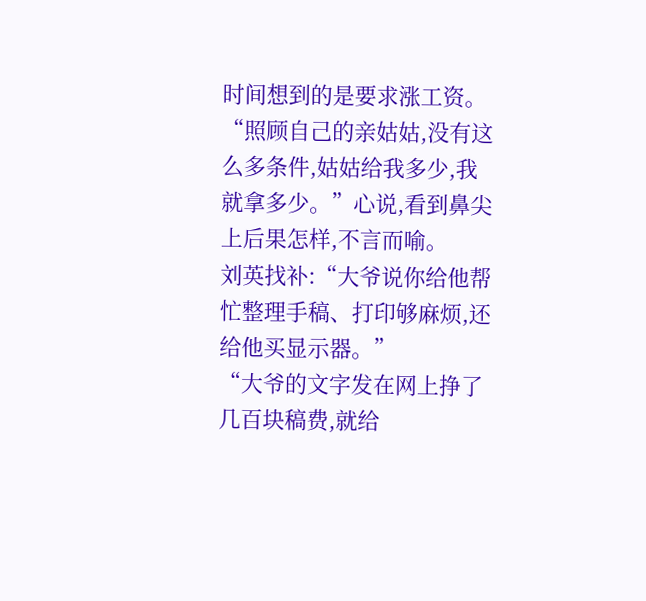时间想到的是要求涨工资。
“照顾自己的亲姑姑,没有这么多条件,姑姑给我多少,我就拿多少。”心说,看到鼻尖上后果怎样,不言而喻。
刘英找补:“大爷说你给他帮忙整理手稿、打印够麻烦,还给他买显示器。”
“大爷的文字发在网上挣了几百块稿费,就给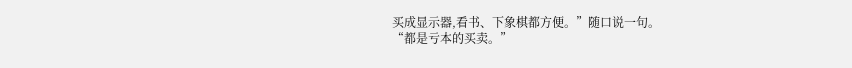买成显示器,看书、下象棋都方便。”随口说一句。
“都是亏本的买卖。”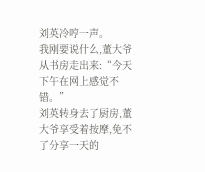刘英冷哼一声。
我刚要说什么,董大爷从书房走出来:“今天下午在网上感觉不错。”
刘英转身去了厨房,董大爷享受着按摩,免不了分享一天的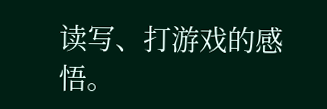读写、打游戏的感悟。